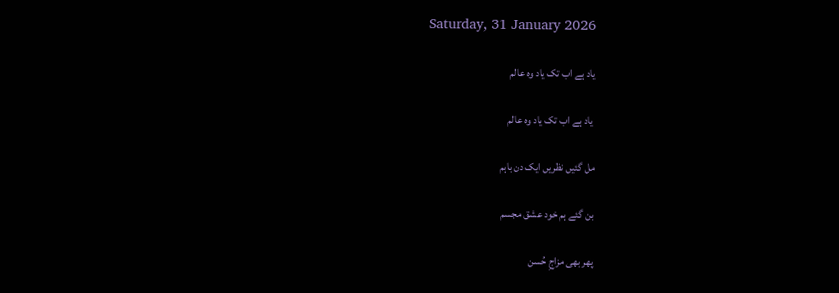Saturday, 31 January 2026

یاد ہے اب تک یاد وہ عالم

 یاد ہے اب تک یاد وہ عالم

مل گئیں نظریں ایک دن باہم

بن گئے ہم خود عشق مجسم

پھر بھی مزاجِ حُسن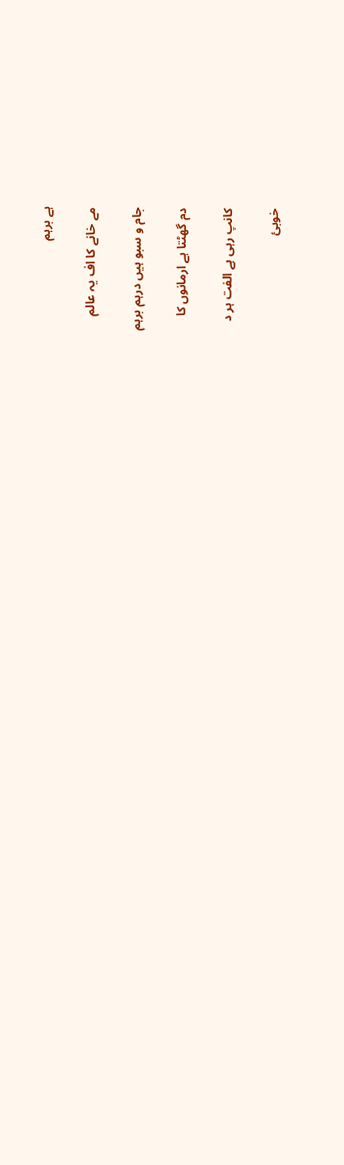ہے برہم

مے خانے کا اف یہ عالم

جام و سبو ہیں درہم برہم

دم گھٹتا ہے ارمانوں کا

کانپ رہی ہے الفت ہر د

خوبئ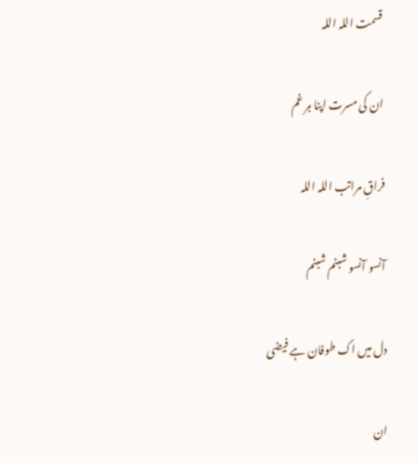قسمت اللہ اللہ

ان کی مسرت اپنا ہر غم

فراقِ مراتب اللہ اللہ

آنسو آنسو شبنم شبنم

دل میں اک طوفان ہے فیضی

ان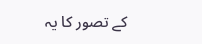کے تصور کا یہ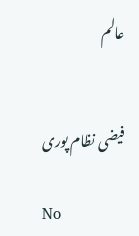عالم


فیضی نظام پوری

No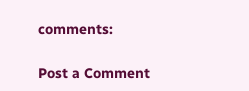comments:

Post a Comment